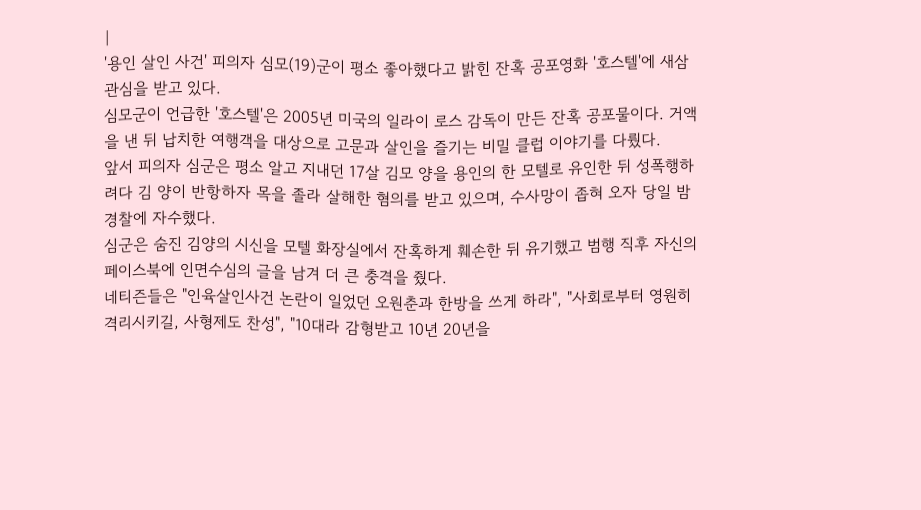|
'용인 살인 사건' 피의자 심모(19)군이 평소 좋아했다고 밝힌 잔혹 공포영화 '호스텔'에 새삼 관심을 받고 있다.
심모군이 언급한 '호스텔'은 2005년 미국의 일라이 로스 감독이 만든 잔혹 공포물이다. 거액을 낸 뒤 납치한 여행객을 대상으로 고문과 살인을 즐기는 비밀 클럽 이야기를 다뤘다.
앞서 피의자 심군은 평소 알고 지내던 17살 김모 양을 용인의 한 모텔로 유인한 뒤 성폭행하려다 김 양이 반항하자 목을 졸라 살해한 혐의를 받고 있으며, 수사망이 좁혀 오자 당일 밤 경찰에 자수했다.
심군은 숨진 김양의 시신을 모텔 화장실에서 잔혹하게 훼손한 뒤 유기했고 범행 직후 자신의 페이스북에 인면수심의 글을 남겨 더 큰 충격을 줬다.
네티즌들은 "인육살인사건 논란이 일었던 오원춘과 한방을 쓰게 하라", "사회로부터 영원히 격리시키길, 사형제도 찬성", "10대라 감형받고 10년 20년을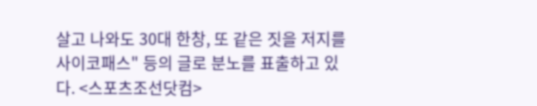살고 나와도 30대 한창, 또 같은 짓을 저지를 사이코패스" 등의 글로 분노를 표출하고 있다. <스포츠조선닷컴>